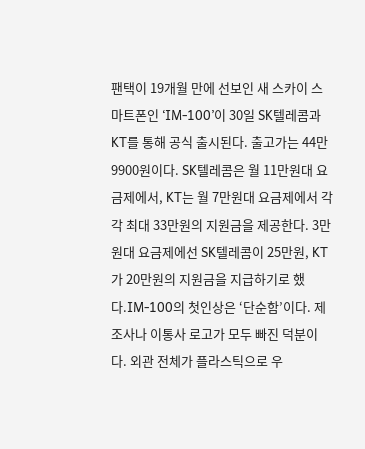팬택이 19개월 만에 선보인 새 스카이 스마트폰인 ‘IM-100’이 30일 SK텔레콤과 KT를 통해 공식 출시된다. 출고가는 44만9900원이다. SK텔레콤은 월 11만원대 요금제에서, KT는 월 7만원대 요금제에서 각각 최대 33만원의 지원금을 제공한다. 3만원대 요금제에선 SK텔레콤이 25만원, KT가 20만원의 지원금을 지급하기로 했다.IM-100의 첫인상은 ‘단순함’이다. 제조사나 이통사 로고가 모두 빠진 덕분이다. 외관 전체가 플라스틱으로 우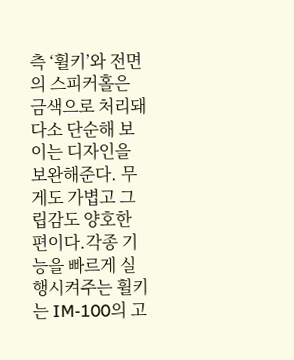측 ‘휠키’와 전면의 스피커홀은 금색으로 처리돼 다소 단순해 보이는 디자인을 보완해준다. 무게도 가볍고 그립감도 양호한 편이다.각종 기능을 빠르게 실행시켜주는 휠키는 IM-100의 고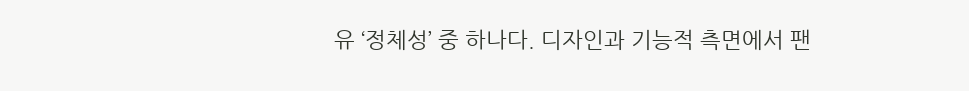유 ‘정체성’ 중 하나다. 디자인과 기능적 측면에서 팬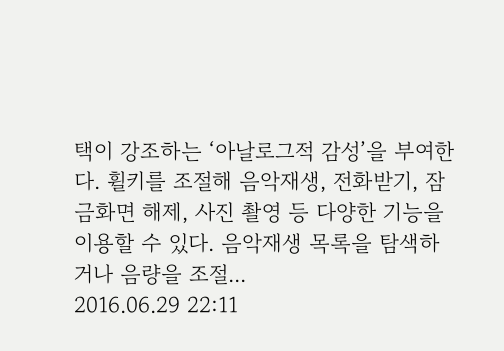택이 강조하는 ‘아날로그적 감성’을 부여한다. 휠키를 조절해 음악재생, 전화받기, 잠금화면 해제, 사진 촬영 등 다양한 기능을 이용할 수 있다. 음악재생 목록을 탐색하거나 음량을 조절...
2016.06.29 22:11